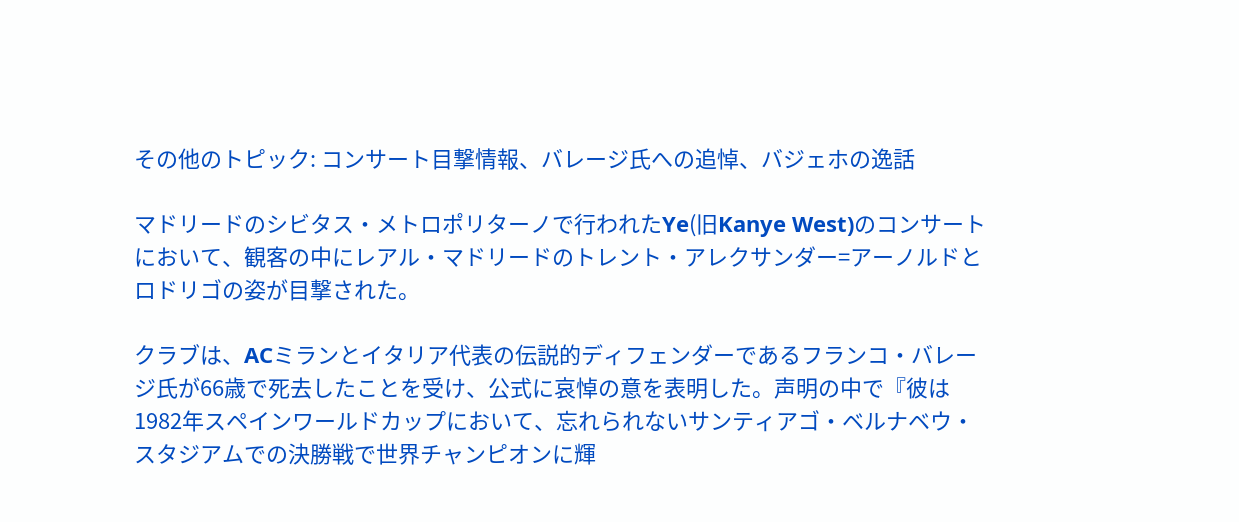その他のトピック: コンサート目撃情報、バレージ氏への追悼、バジェホの逸話

マドリードのシビタス・メトロポリターノで行われたYe(旧Kanye West)のコンサートにおいて、観客の中にレアル・マドリードのトレント・アレクサンダー=アーノルドとロドリゴの姿が目撃された。

クラブは、ACミランとイタリア代表の伝説的ディフェンダーであるフランコ・バレージ氏が66歳で死去したことを受け、公式に哀悼の意を表明した。声明の中で『彼は1982年スペインワールドカップにおいて、忘れられないサンティアゴ・ベルナベウ・スタジアムでの決勝戦で世界チャンピオンに輝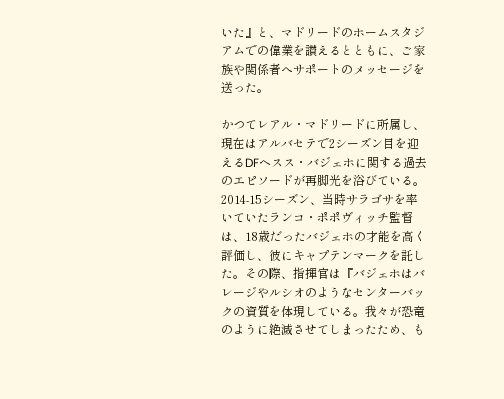いた』と、マドリードのホームスタジアムでの偉業を讃えるとともに、ご家族や関係者へサポートのメッセージを送った。

かつてレアル・マドリードに所属し、現在はアルバセテで2シーズン目を迎えるDFヘスス・バジェホに関する過去のエピソードが再脚光を浴びている。2014-15シーズン、当時サラゴサを率いていたランコ・ポポヴィッチ監督は、18歳だったバジェホの才能を高く評価し、彼にキャプテンマークを託した。その際、指揮官は『バジェホはバレージやルシオのようなセンターバックの資質を体現している。我々が恐竜のように絶滅させてしまったため、も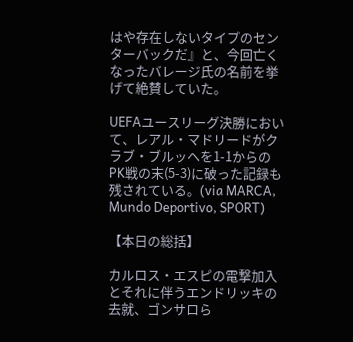はや存在しないタイプのセンターバックだ』と、今回亡くなったバレージ氏の名前を挙げて絶賛していた。

UEFAユースリーグ決勝において、レアル・マドリードがクラブ・ブルッヘを1-1からのPK戦の末(5-3)に破った記録も残されている。(via MARCA, Mundo Deportivo, SPORT)

【本日の総括】

カルロス・エスピの電撃加入とそれに伴うエンドリッキの去就、ゴンサロら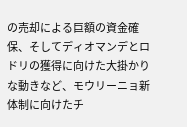の売却による巨額の資金確保、そしてディオマンデとロドリの獲得に向けた大掛かりな動きなど、モウリーニョ新体制に向けたチ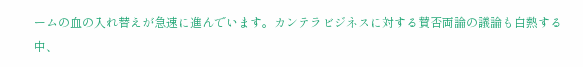ームの血の入れ替えが急速に進んでいます。カンテラビジネスに対する賛否両論の議論も白熱する中、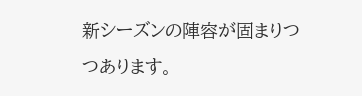新シーズンの陣容が固まりつつあります。